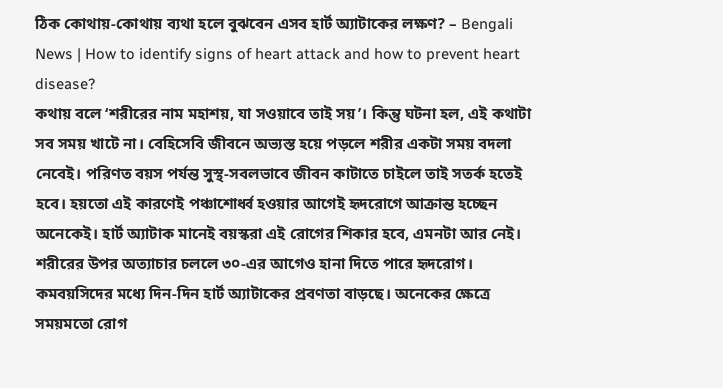ঠিক কোথায়-কোথায় ব্যথা হলে বুঝবেন এসব হার্ট অ্যাটাকের লক্ষণ? – Bengali News | How to identify signs of heart attack and how to prevent heart disease?
কথায় বলে ‘শরীরের নাম মহাশয়, যা সওয়াবে তাই সয়’। কিন্তু ঘটনা হল, এই কথাটা সব সময় খাটে না। বেহিসেবি জীবনে অভ্যস্ত হয়ে পড়লে শরীর একটা সময় বদলা নেবেই। পরিণত বয়স পর্যন্ত সুস্থ-সবলভাবে জীবন কাটাতে চাইলে তাই সতর্ক হতেই হবে। হয়তো এই কারণেই পঞ্চাশোর্ধ্ব হওয়ার আগেই হৃদরোগে আক্রান্ত হচ্ছেন অনেকেই। হার্ট অ্যাটাক মানেই বয়স্করা এই রোগের শিকার হবে, এমনটা আর নেই। শরীরের উপর অত্যাচার চললে ৩০-এর আগেও হানা দিতে পারে হৃদরোগ। কমবয়সিদের মধ্যে দিন-দিন হার্ট অ্যাটাকের প্রবণতা বাড়ছে। অনেকের ক্ষেত্রে সময়মতো রোগ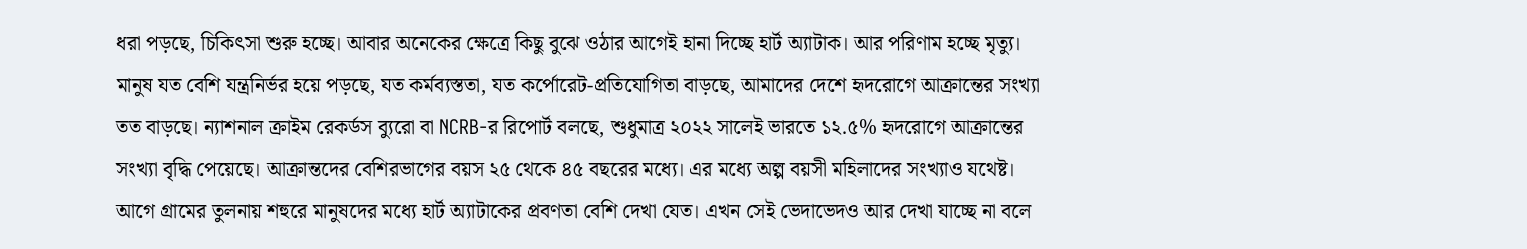ধরা পড়ছে, চিকিৎসা শুরু হচ্ছে। আবার অনেকের ক্ষেত্রে কিছু বুঝে ওঠার আগেই হানা দিচ্ছে হার্ট অ্যাটাক। আর পরিণাম হচ্ছে মৃত্যু।
মানুষ যত বেশি যন্ত্রনির্ভর হয়ে পড়ছে, যত কর্মব্যস্ততা, যত কর্পোরেট-প্রতিযোগিতা বাড়ছে, আমাদের দেশে হৃদরোগে আক্রান্তের সংখ্যা তত বাড়ছে। ন্যাশনাল ক্রাইম রেকর্ডস ব্যুরো বা NCRB-র রিপোর্ট বলছে, শুধুমাত্র ২০২২ সালেই ভারতে ১২.৫% হৃদরোগে আক্রান্তের সংখ্যা বৃদ্ধি পেয়েছে। আক্রান্তদের বেশিরভাগের বয়স ২৫ থেকে ৪৫ বছরের মধ্যে। এর মধ্যে অল্প বয়সী মহিলাদের সংখ্যাও যথেষ্ট। আগে গ্রামের তুলনায় শহুরে মানুষদের মধ্যে হার্ট অ্যাটাকের প্রবণতা বেশি দেখা যেত। এখন সেই ভেদাভেদও আর দেখা যাচ্ছে না বলে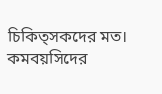চিকিত্সকদের মত।
কমবয়সিদের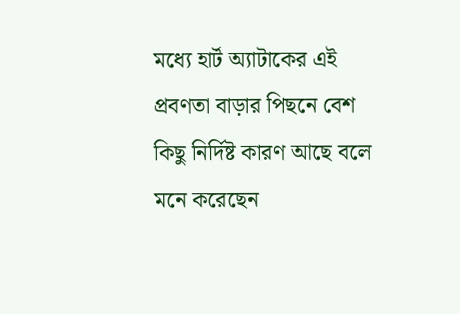মধ্যে হার্ট অ্যাটাকের এই প্রবণতা বাড়ার পিছনে বেশ কিছু নির্দিষ্ট কারণ আছে বলে মনে করেছেন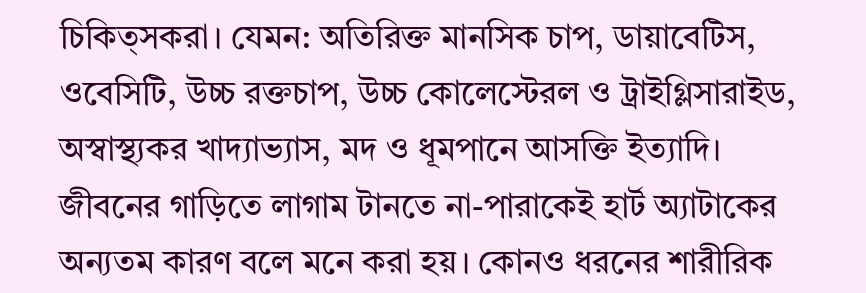চিকিত্সকরা। যেমন: অতিরিক্ত মানসিক চাপ, ডায়াবেটিস, ওবেসিটি, উচ্চ রক্তচাপ, উচ্চ কোলেস্টেরল ও ট্রাইগ্লিসারাইড, অস্বাস্থ্যকর খাদ্যাভ্যাস, মদ ও ধূমপানে আসক্তি ইত্যাদি। জীবনের গাড়িতে লাগাম টানতে না-পারাকেই হার্ট অ্যাটাকের অন্যতম কারণ বলে মনে করা হয়। কোনও ধরনের শারীরিক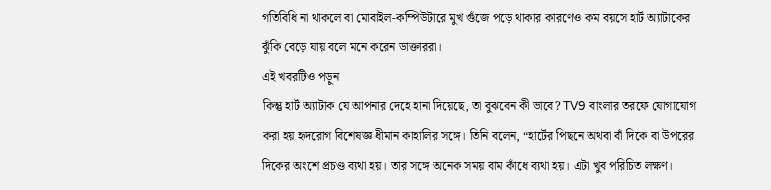গতিবিধি না থাকলে বা মোবাইল-কম্পিউটারে মুখ গুঁজে পড়ে থাকার কারণেও কম বয়সে হার্ট অ্যাটাকের ঝুঁকি বেড়ে যায় বলে মনে করেন ডাক্তাররা।
এই খবরটিও পড়ুন
কিন্তু হার্ট অ্যাটাক যে আপনার দেহে হানা দিয়েছে, তা বুঝবেন কী ভাবে? TV9 বাংলার তরফে যোগাযোগ করা হয় হৃদরোগ বিশেষজ্ঞ ধীমান কাহালির সঙ্গে। তিনি বলেন, “হার্টের পিছনে অথবা বাঁ দিকে বা উপরের দিকের অংশে প্রচণ্ড ব্যথা হয়। তার সঙ্গে অনেক সময় বাম কাঁধে ব্যথা হয়। এটা খুব পরিচিত লক্ষণ।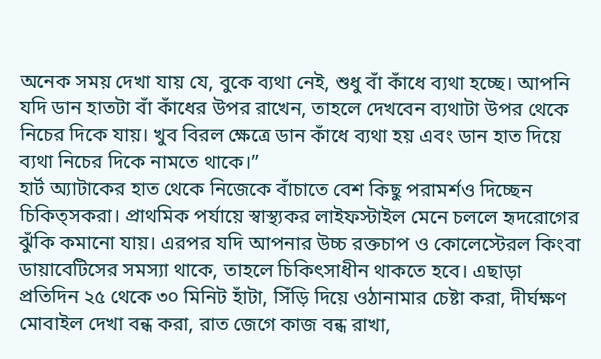অনেক সময় দেখা যায় যে, বুকে ব্যথা নেই, শুধু বাঁ কাঁধে ব্যথা হচ্ছে। আপনি যদি ডান হাতটা বাঁ কাঁধের উপর রাখেন, তাহলে দেখবেন ব্যথাটা উপর থেকে নিচের দিকে যায়। খুব বিরল ক্ষেত্রে ডান কাঁধে ব্যথা হয় এবং ডান হাত দিয়ে ব্যথা নিচের দিকে নামতে থাকে।”
হার্ট অ্যাটাকের হাত থেকে নিজেকে বাঁচাতে বেশ কিছু পরামর্শও দিচ্ছেন চিকিত্সকরা। প্রাথমিক পর্যায়ে স্বাস্থ্যকর লাইফস্টাইল মেনে চললে হৃদরোগের ঝুঁকি কমানো যায়। এরপর যদি আপনার উচ্চ রক্তচাপ ও কোলেস্টেরল কিংবা ডায়াবেটিসের সমস্যা থাকে, তাহলে চিকিৎসাধীন থাকতে হবে। এছাড়া প্রতিদিন ২৫ থেকে ৩০ মিনিট হাঁটা, সিঁড়ি দিয়ে ওঠানামার চেষ্টা করা, দীর্ঘক্ষণ মোবাইল দেখা বন্ধ করা, রাত জেগে কাজ বন্ধ রাখা,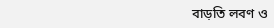বাড়তি লবণ ও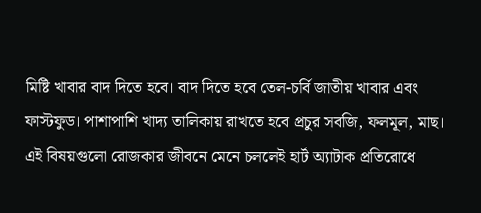মিষ্টি খাবার বাদ দিতে হবে। বাদ দিতে হবে তেল-চর্বি জাতীয় খাবার এবং ফাস্টফুড। পাশাপাশি খাদ্য তালিকায় রাখতে হবে প্রচুর সবজি, ফলমূল, মাছ। এই বিষয়গুলো রোজকার জীবনে মেনে চললেই হার্ট অ্যাটাক প্রতিরোধে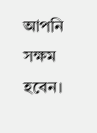আপনি সক্ষম হবেন।